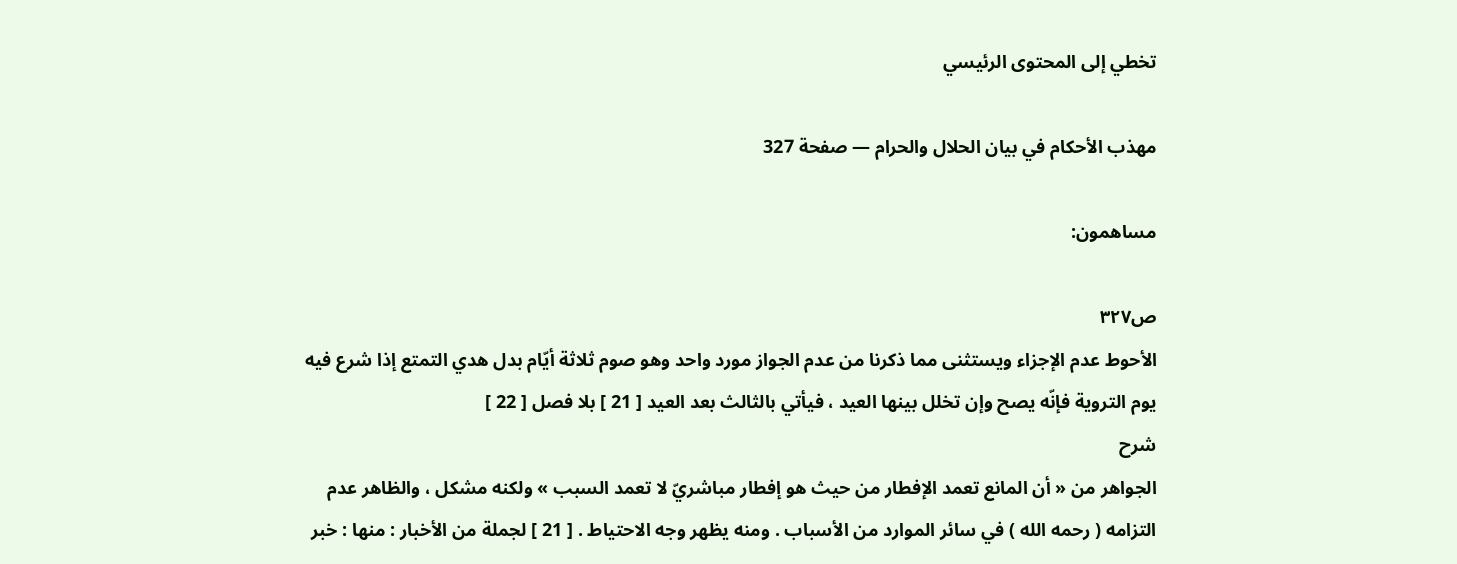تخطي إلى المحتوى الرئيسي

مهذب الأحكام في بيان الحلال والحرام — صفحة 327

مساهمون:

ص٣٢٧
الأحوط عدم الإجزاء ويستثنى مما ذكرنا من عدم الجواز مورد واحد وهو صوم ثلاثة أيّام بدل هدي التمتع إذا شرع فيه يوم التروية فإنّه يصح وإن تخلل بينها العيد ، فيأتي بالثالث بعد العيد [ 21 ] بلا فصل [ 22 ]
شرح
الجواهر من « أن المانع تعمد الإفطار من حيث هو إفطار مباشريّ لا تعمد السبب » ولكنه مشكل ، والظاهر عدم التزامه ( رحمه الله ) في سائر الموارد من الأسباب . ومنه يظهر وجه الاحتياط . [ 21 ] لجملة من الأخبار : منها : خبر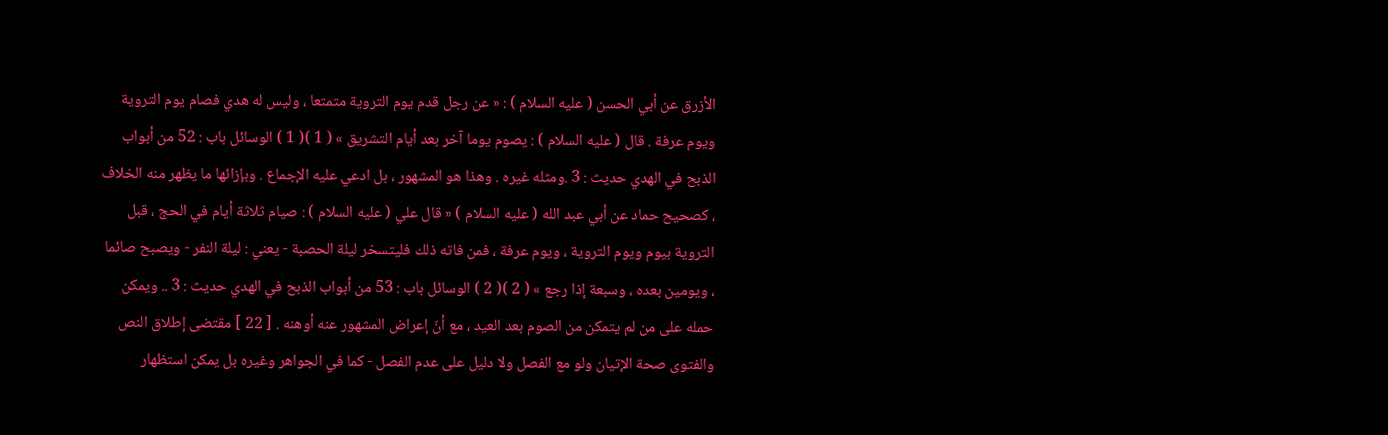الأزرق عن أبي الحسن ( عليه السلام ) : « عن رجل قدم يوم التروية متمتعا ، وليس له هدي فصام يوم التروية ويوم عرفة . قال ( عليه السلام ) : يصوم يوما آخر بعد أيام التشريق » ( 1 )( 1 ) الوسائل باب : 52 من أبواب الذبح في الهدي حديث : 3 .ومثله غيره . وهذا هو المشهور ، بل ادعي عليه الإجماع . وبإزائها ما يظهر منه الخلاف ، كصحيح حماد عن أبي عبد الله ( عليه السلام ) « قال علي ( عليه السلام ) : صيام ثلاثة أيام في الحج ، قبل التروية بيوم ويوم التروية ، ويوم عرفة ، فمن فاته ذلك فليتسخر ليلة الحصبة - يعني : ليلة النفر - ويصبح صائما ، ويومين بعده ، وسبعة إذا رجع » ( 2 )( 2 ) الوسائل باب : 53 من أبواب الذبح في الهدي حديث : 3 .. ويمكن حمله على من لم يتمكن من الصوم بعد العيد ، مع أنّ إعراض المشهور عنه أوهنه . [ 22 ] مقتضى إطلاق النص والفتوى صحة الإتيان ولو مع الفصل ولا دليل على عدم الفصل - كما في الجواهر وغيره بل يمكن استظهار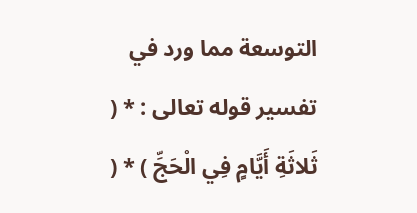التوسعة مما ورد في تفسير قوله تعالى : * ( ثَلاثَةِ أَيَّامٍ فِي الْحَجِّ ) * (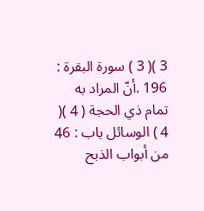3 )( 3 ) سورة البقرة : 196 .أنّ المراد به تمام ذي الحجة ( 4 )( 4 ) الوسائل باب : 46 من أبواب الذبح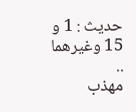حديث : 1 و 15 وغيرهما ..
مهذب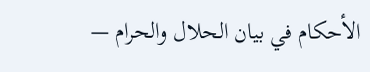الأحكام في بيان الحلال والحرام —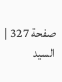صفحة 327 | السيد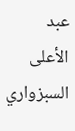عبد الأعلى السبزواري